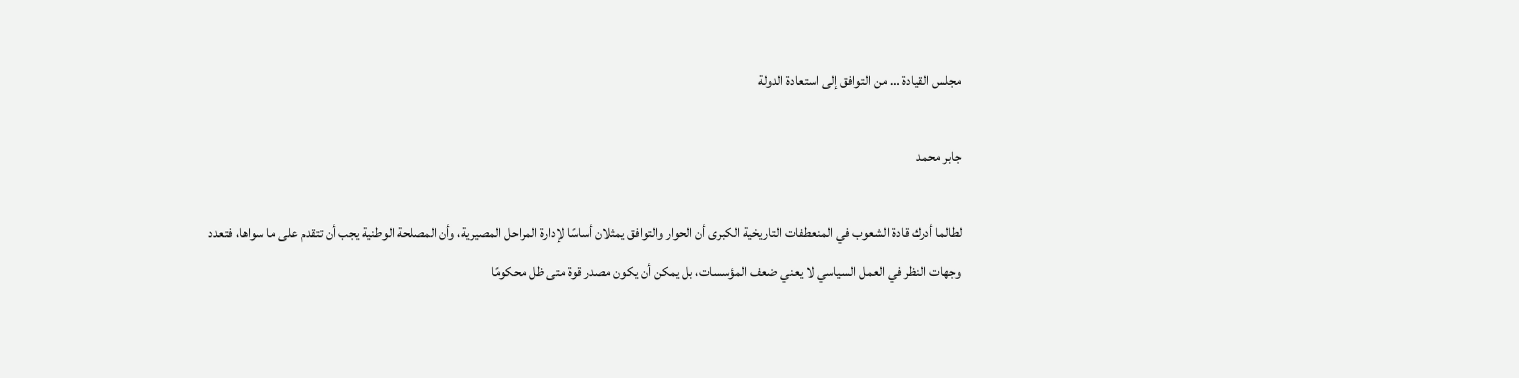مجلس القيادة … من التوافق إلى استعادة الدولة

جابر محمد

لطالما أدرك قادة الشعوب في المنعطفات التاريخية الكبرى أن الحوار والتوافق يمثلان أساسًا لإدارة المراحل المصيرية، وأن المصلحة الوطنية يجب أن تتقدم على ما سواها، فتعدد وجهات النظر في العمل السياسي لا يعني ضعف المؤسسات، بل يمكن أن يكون مصدر قوة متى ظل محكومًا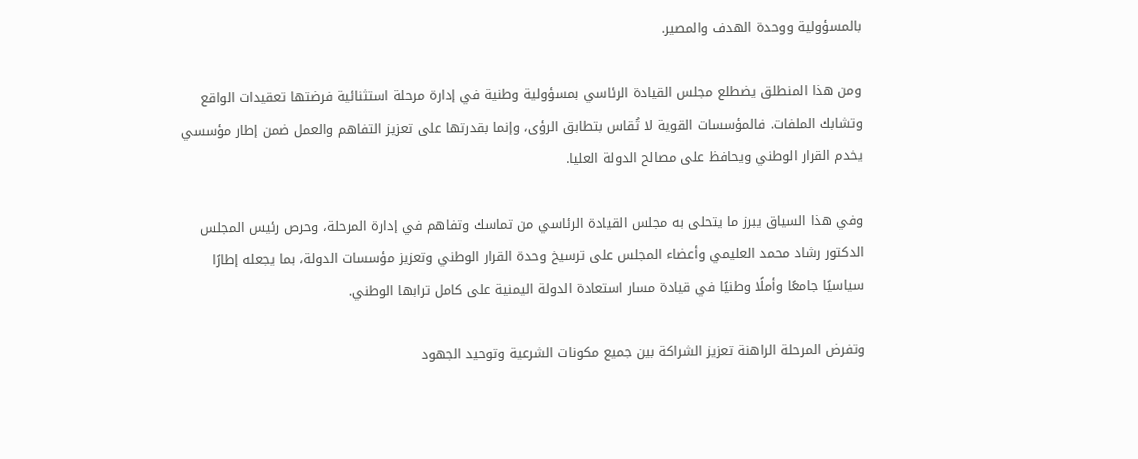بالمسؤولية ووحدة الهدف والمصير.

ومن هذا المنطلق يضطلع مجلس القيادة الرئاسي بمسؤولية وطنية في إدارة مرحلة استثنائية فرضتها تعقيدات الواقع وتشابك الملفات. فالمؤسسات القوية لا تُقاس بتطابق الرؤى، وإنما بقدرتها على تعزيز التفاهم والعمل ضمن إطار مؤسسي يخدم القرار الوطني ويحافظ على مصالح الدولة العليا.

وفي هذا السياق يبرز ما يتحلى به مجلس القيادة الرئاسي من تماسك وتفاهم في إدارة المرحلة، وحرص رئيس المجلس الدكتور رشاد محمد العليمي وأعضاء المجلس على ترسيخ وحدة القرار الوطني وتعزيز مؤسسات الدولة، بما يجعله إطارًا سياسيًا جامعًا وأملًا وطنيًا في قيادة مسار استعادة الدولة اليمنية على كامل ترابها الوطني.

وتفرض المرحلة الراهنة تعزيز الشراكة بين جميع مكونات الشرعية وتوحيد الجهود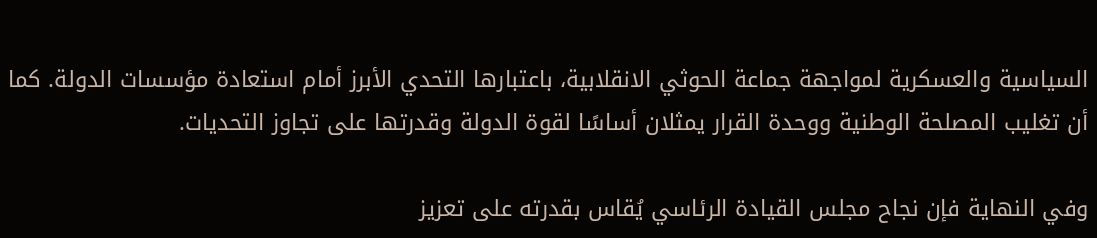السياسية والعسكرية لمواجهة جماعة الحوثي الانقلابية، باعتبارها التحدي الأبرز أمام استعادة مؤسسات الدولة. كما أن تغليب المصلحة الوطنية ووحدة القرار يمثلان أساسًا لقوة الدولة وقدرتها على تجاوز التحديات.

وفي النهاية فإن نجاح مجلس القيادة الرئاسي يُقاس بقدرته على تعزيز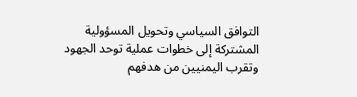التوافق السياسي وتحويل المسؤولية المشتركة إلى خطوات عملية توحد الجهود وتقرب اليمنيين من هدفهم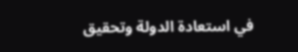في استعادة الدولة وتحقيق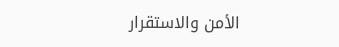الأمن والاستقرار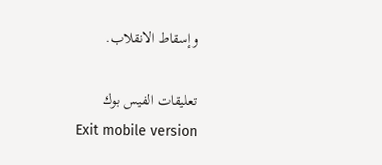وإسقاط الانقلاب.

تعليقات الفيس بوك
Exit mobile version